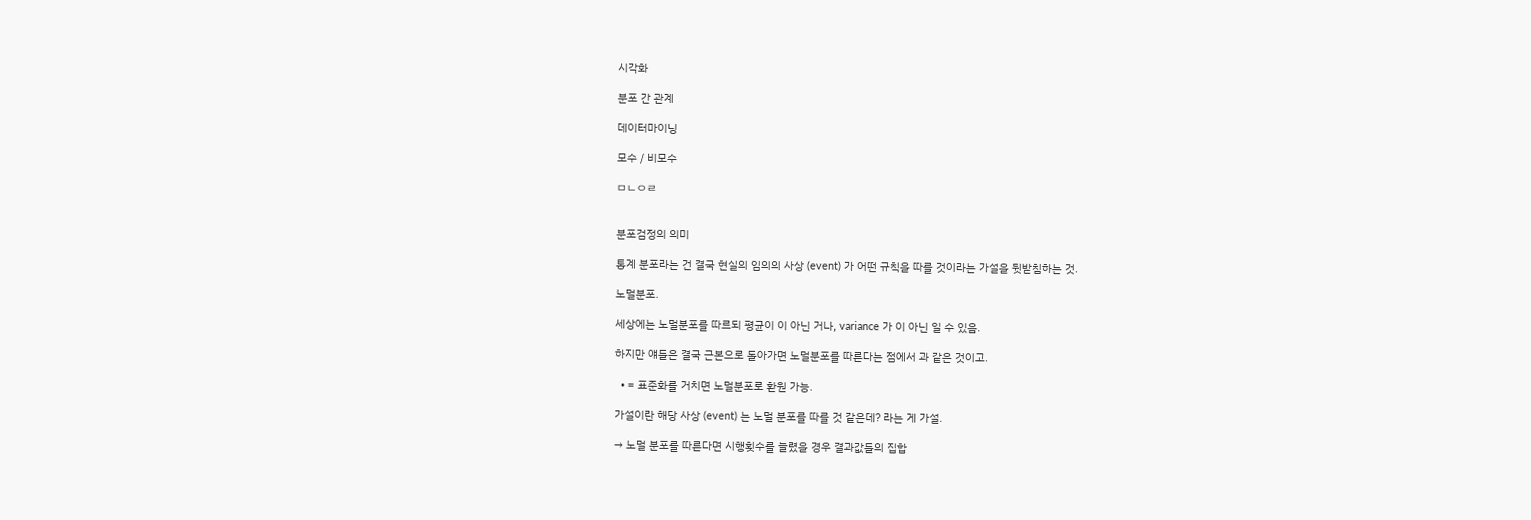시각화

분포 간 관계

데이터마이닝

모수 / 비모수

ㅁㄴㅇㄹ


분포검정의 의미

통계 분포라는 건 결국 현실의 임의의 사상 (event) 가 어떤 규칙을 따를 것이라는 가설을 뒷받침하는 것.

노멀분포.

세상에는 노멀분포를 따르되 평균이 이 아닌 거나, variance 가 이 아닌 일 수 있음.

하지만 얘들은 결국 근본으로 돌아가면 노멀분포를 따른다는 점에서 과 같은 것이고.

  • = 표준화를 거치면 노멀분포로 환원 가능.

가설이란 해당 사상 (event) 는 노멀 분포를 따를 것 같은데? 라는 게 가설.

→ 노멀 분포를 따른다면 시행횟수를 늘렸을 경우 결과값들의 집합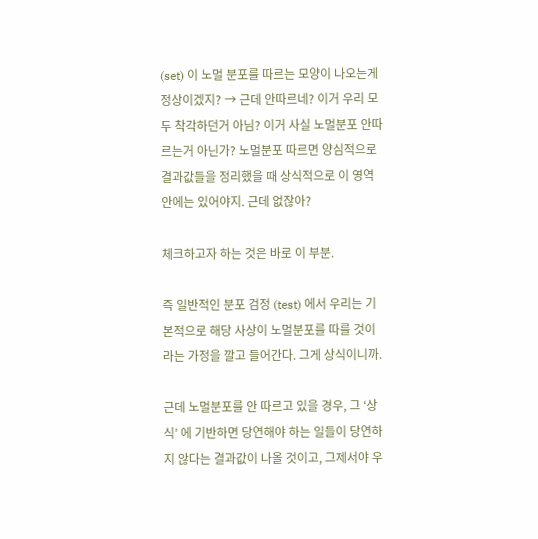(set) 이 노멀 분포를 따르는 모양이 나오는게 정상이겠지? → 근데 안따르네? 이거 우리 모두 착각하던거 아님? 이거 사실 노멀분포 안따르는거 아닌가? 노멀분포 따르면 양심적으로 결과값들을 정리했을 때 상식적으로 이 영역 안에는 있어야지. 근데 없잖아?

체크하고자 하는 것은 바로 이 부분.

즉 일반적인 분포 검정 (test) 에서 우리는 기본적으로 해당 사상이 노멀분포를 따를 것이라는 가정을 깔고 들어간다. 그게 상식이니까.

근데 노멀분포를 안 따르고 있을 경우, 그 ‘상식’ 에 기반하면 당연해야 하는 일들이 당연하지 않다는 결과값이 나올 것이고, 그제서야 우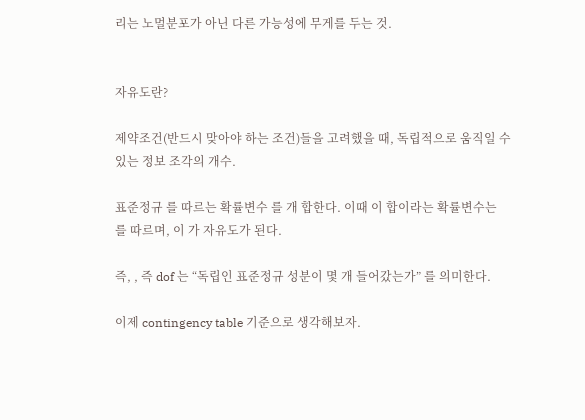리는 노멀분포가 아닌 다른 가능성에 무게를 두는 것.


자유도란?

제약조건(반드시 맞아야 하는 조건)들을 고려했을 때, 독립적으로 움직일 수 있는 정보 조각의 개수.

표준정규 를 따르는 확률변수 를 개 합한다. 이때 이 합이라는 확률변수는 를 따르며, 이 가 자유도가 된다.

즉, , 즉 dof 는 “독립인 표준정규 성분이 몇 개 들어갔는가” 를 의미한다.

이제 contingency table 기준으로 생각해보자.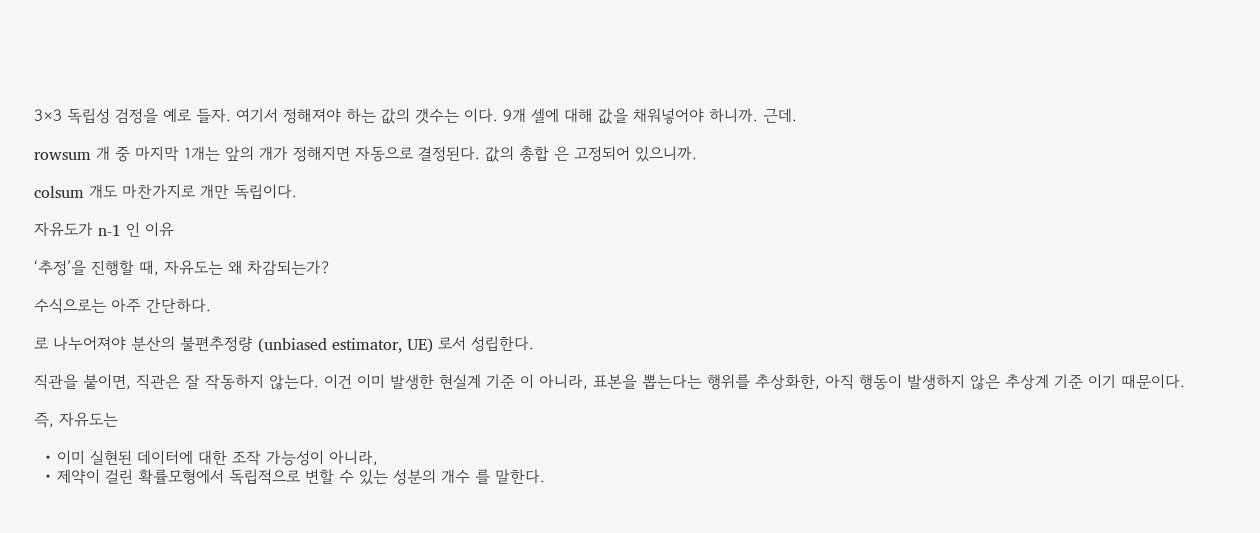3×3 독립성 검정을 예로 들자. 여기서 정해져야 하는 값의 갯수는 이다. 9개 셀에 대해 값을 채워넣어야 하니까. 근데.

rowsum 개 중 마지막 1개는 앞의 개가 정해지면 자동으로 결정된다. 값의 총합 은 고정되어 있으니까.

colsum 개도 마찬가지로 개만 독립이다.

자유도가 n-1 인 이유

‘추정’을 진행할 때, 자유도는 왜 차감되는가?

수식으로는 아주 간단하다.

로 나누어져야 분산의 불편추정량 (unbiased estimator, UE) 로서 성립한다.

직관을 붙이면, 직관은 잘 작동하지 않는다. 이건 이미 발생한 현실계 기준 이 아니라, 표본을 뽑는다는 행위를 추상화한, 아직 행동이 발생하지 않은 추상계 기준 이기 때문이다.

즉, 자유도는

  • 이미 실현된 데이터에 대한 조작 가능성이 아니라,
  • 제약이 걸린 확률모형에서 독립적으로 변할 수 있는 성분의 개수 를 말한다.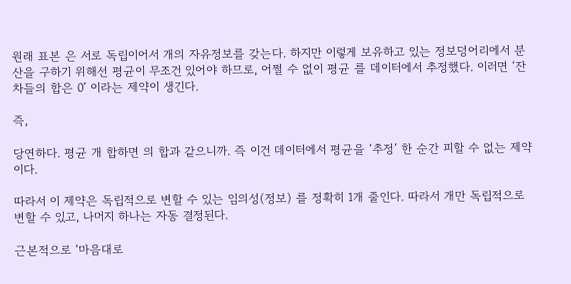원래 표본 은 서로 독립이어서 개의 자유정보를 갖는다. 하지만 이렇게 보유하고 있는 정보덩어리에서 분산을 구하기 위해선 평균이 무조건 있어야 하므로, 어쩔 수 없이 평균 를 데이터에서 추정했다. 이러면 ‘잔차들의 합은 0’ 이라는 제약이 생긴다.

즉,

당연하다. 평균 개 합하면 의 합과 같으니까. 즉 이건 데이터에서 평균을 ‘추정’ 한 순간 피할 수 없는 제약이다.

따라서 이 제약은 독립적으로 변할 수 있는 임의성(정보) 를 정확히 1개 줄인다. 따라서 개만 독립적으로 변할 수 있고, 나머지 하나는 자동 결정된다.

근본적으로 ‘마음대로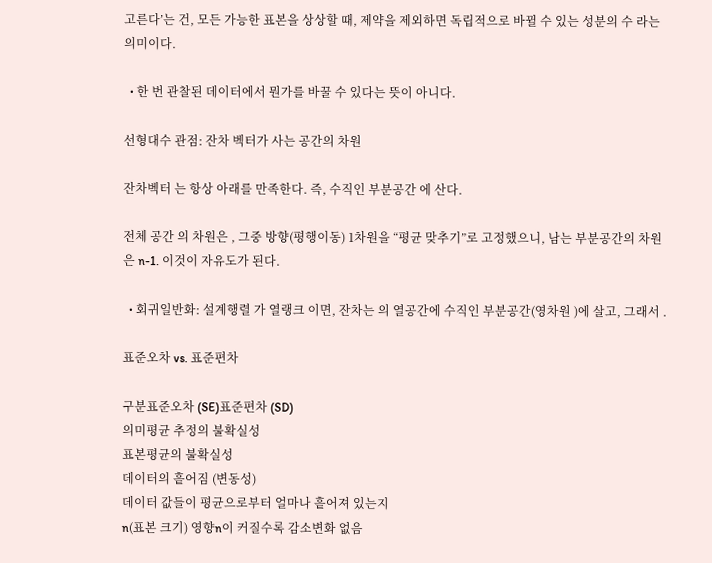고른다’는 건, 모든 가능한 표본을 상상할 때, 제약을 제외하면 독립적으로 바뀔 수 있는 성분의 수 라는 의미이다.

  • 한 번 관찰된 데이터에서 뭔가를 바꿀 수 있다는 뜻이 아니다.

선형대수 관점: 잔차 벡터가 사는 공간의 차원

잔차벡터 는 항상 아래를 만족한다. 즉, 수직인 부분공간 에 산다.

전체 공간 의 차원은 , 그중 방향(평행이동) 1차원을 “평균 맞추기”로 고정했으니, 남는 부분공간의 차원은 n-1. 이것이 자유도가 된다.

  • 회귀일반화: 설계행렬 가 열랭크 이면, 잔차는 의 열공간에 수직인 부분공간(영차원 )에 살고, 그래서 .

표준오차 vs. 표준편차

구분표준오차 (SE)표준편차 (SD)
의미평균 추정의 불확실성
표본평균의 불확실성
데이터의 흩어짐 (변동성)
데이터 값들이 평균으로부터 얼마나 흩어져 있는지
n(표본 크기) 영향n이 커질수록 감소변화 없음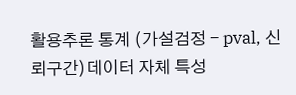활용추론 통계 (가설검정 - pval, 신뢰구간)데이터 자체 특성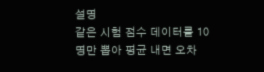설명
같은 시험 점수 데이터를 10명만 뽑아 평균 내면 오차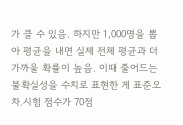가 클 수 있음. 하지만 1,000명을 뽑아 평균을 내면 실제 전체 평균과 더 가까울 확률이 높음. 이때 줄어드는 불확실성을 수치로 표현한 게 표준오차.시험 점수가 70점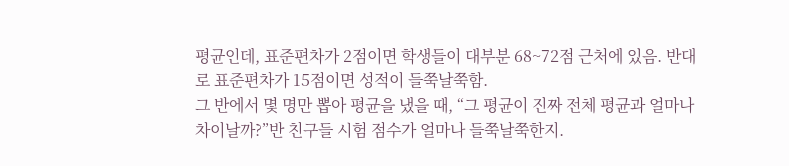평균인데, 표준편차가 2점이면 학생들이 대부분 68~72점 근처에 있음. 반대로 표준편차가 15점이면 성적이 들쭉날쭉함.
그 반에서 몇 명만 뽑아 평균을 냈을 때, “그 평균이 진짜 전체 평균과 얼마나 차이날까?”반 친구들 시험 점수가 얼마나 들쭉날쭉한지.